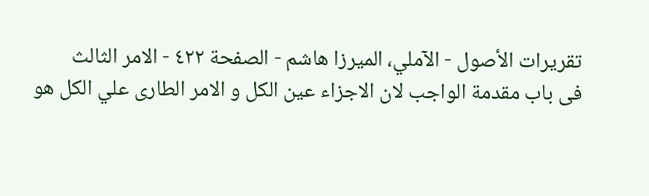تقريرات الأصول - الآملي، الميرزا هاشم - الصفحة ٤٢٢ - الامر الثالث
فى باب مقدمة الواجب لان الاجزاء عين الكل و الامر الطارى علي الكل هو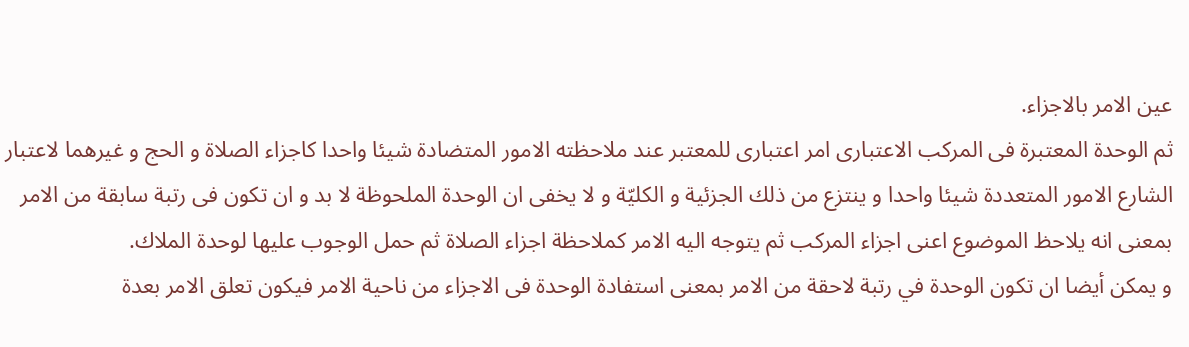عين الامر بالاجزاء.
ثم الوحدة المعتبرة فى المركب الاعتبارى امر اعتبارى للمعتبر عند ملاحظته الامور المتضادة شيئا واحدا كاجزاء الصلاة و الحج و غيرهما لاعتبار الشارع الامور المتعددة شيئا واحدا و ينتزع من ذلك الجزئية و الكليّة و لا يخفى ان الوحدة الملحوظة لا بد و ان تكون فى رتبة سابقة من الامر بمعنى انه يلاحظ الموضوع اعنى اجزاء المركب ثم يتوجه اليه الامر كملاحظة اجزاء الصلاة ثم حمل الوجوب عليها لوحدة الملاك.
و يمكن أيضا ان تكون الوحدة في رتبة لاحقة من الامر بمعنى استفادة الوحدة فى الاجزاء من ناحية الامر فيكون تعلق الامر بعدة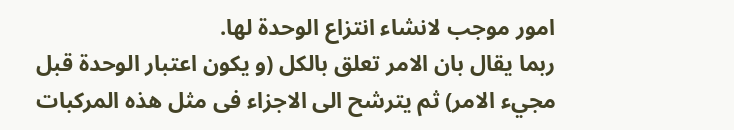امور موجب لانشاء انتزاع الوحدة لها.
ربما يقال بان الامر تعلق بالكل (و يكون اعتبار الوحدة قبل مجيء الامر) ثم يترشح الى الاجزاء فى مثل هذه المركبات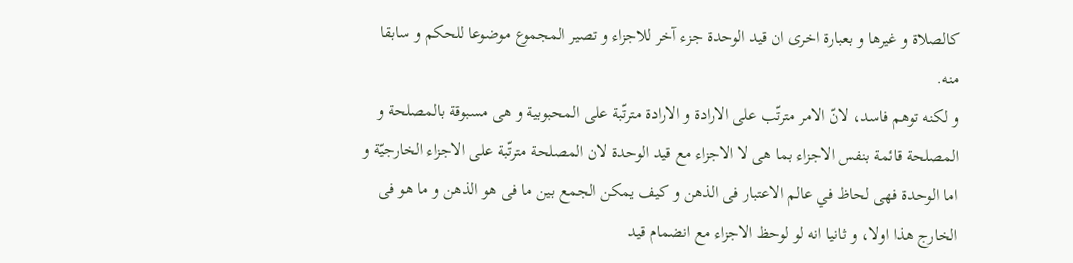كالصلاة و غيرها و بعبارة اخرى ان قيد الوحدة جزء آخر للاجزاء و تصير المجموع موضوعا للحكم و سابقا منه.
و لكنه توهم فاسد، لانّ الامر مترتّب على الارادة و الارادة مترتّبة على المحبوبية و هى مسبوقة بالمصلحة و المصلحة قائمة بنفس الاجزاء بما هى لا الاجزاء مع قيد الوحدة لان المصلحة مترتّبة على الاجزاء الخارجيّة و اما الوحدة فهى لحاظ في عالم الاعتبار فى الذهن و كيف يمكن الجمع بين ما فى هو الذهن و ما هو فى الخارج هذا اولا، و ثانيا انه لو لوحظ الاجزاء مع انضمام قيد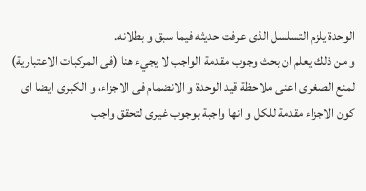الوحدة يلزم التسلسل الذى عرفت حديثه فيما سبق و بطلانه.
و من ذلك يعلم ان بحث وجوب مقدمة الواجب لا يجيء هنا (فى المركبات الاعتبارية) لمنع الصغرى اعنى ملاحظة قيد الوحدة و الانضمام فى الاجزاء، و الكبرى ايضا اى كون الاجزاء مقدمة للكل و انها واجبة بوجوب غيرى لتحقق واجب